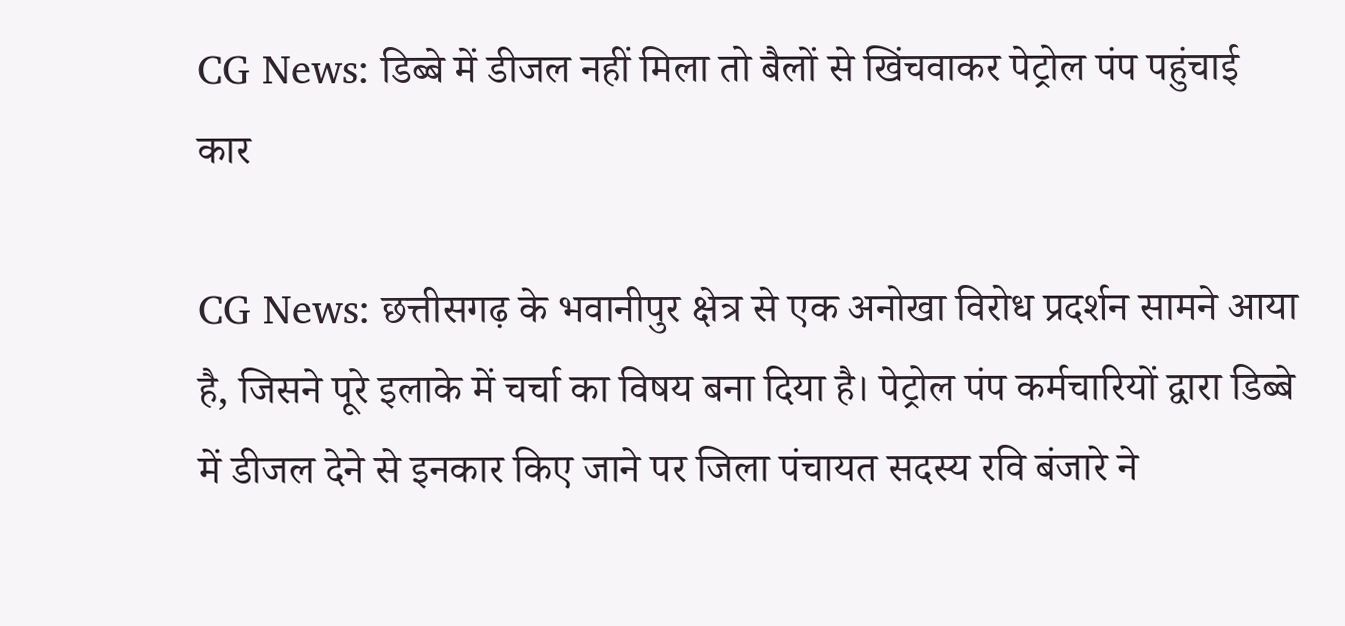CG News: डिब्बे में डीजल नहीं मिला तो बैलों से खिंचवाकर पेट्रोल पंप पहुंचाई कार

CG News: छत्तीसगढ़ के भवानीपुर क्षेत्र से एक अनोखा विरोध प्रदर्शन सामने आया है, जिसने पूरे इलाके में चर्चा का विषय बना दिया है। पेट्रोल पंप कर्मचारियों द्वारा डिब्बे में डीजल देने से इनकार किए जाने पर जिला पंचायत सदस्य रवि बंजारे ने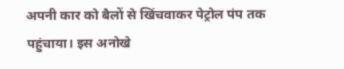अपनी कार को बैलों से खिंचवाकर पेट्रोल पंप तक पहुंचाया। इस अनोखे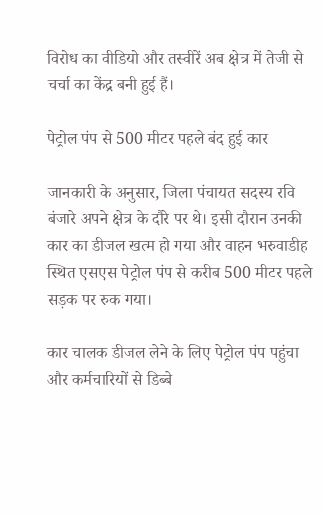विरोध का वीडियो और तस्वीरें अब क्षेत्र में तेजी से चर्चा का केंद्र बनी हुई हैं।

पेट्रोल पंप से 500 मीटर पहले बंद हुई कार

जानकारी के अनुसार, जिला पंचायत सदस्य रवि बंजारे अपने क्षेत्र के दौरे पर थे। इसी दौरान उनकी कार का डीजल खत्म हो गया और वाहन भरुवाडीह स्थित एसएस पेट्रोल पंप से करीब 500 मीटर पहले सड़क पर रुक गया।

कार चालक डीजल लेने के लिए पेट्रोल पंप पहुंचा और कर्मचारियों से डिब्बे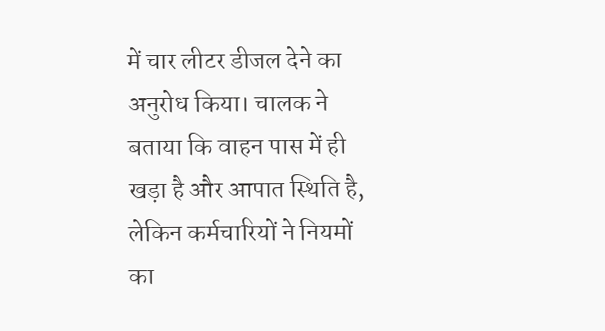में चार लीटर डीजल देने का अनुरोध किया। चालक ने बताया कि वाहन पास में ही खड़ा है और आपात स्थिति है, लेकिन कर्मचारियों ने नियमों का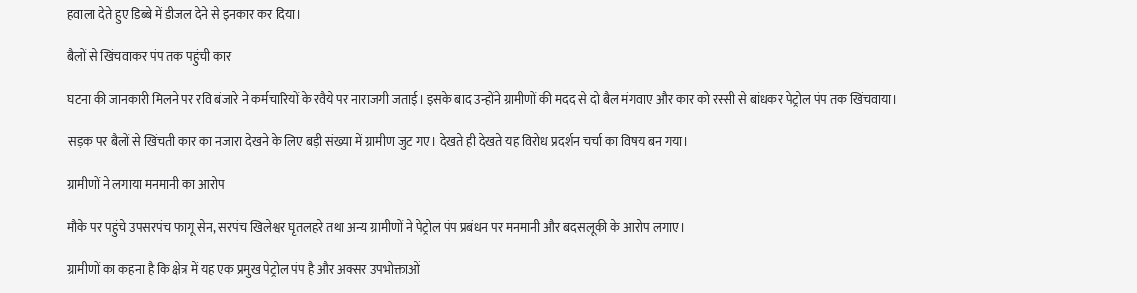हवाला देते हुए डिब्बे में डीजल देने से इनकार कर दिया।

बैलों से खिंचवाकर पंप तक पहुंची कार

घटना की जानकारी मिलने पर रवि बंजारे ने कर्मचारियों के रवैये पर नाराजगी जताई। इसके बाद उन्होंने ग्रामीणों की मदद से दो बैल मंगवाए और कार को रस्सी से बांधकर पेट्रोल पंप तक खिंचवाया।

सड़क पर बैलों से खिंचती कार का नजारा देखने के लिए बड़ी संख्या में ग्रामीण जुट गए। देखते ही देखते यह विरोध प्रदर्शन चर्चा का विषय बन गया।

ग्रामीणों ने लगाया मनमानी का आरोप

मौके पर पहुंचे उपसरपंच फागू सेन, सरपंच खिलेश्वर घृतलहरे तथा अन्य ग्रामीणों ने पेट्रोल पंप प्रबंधन पर मनमानी और बदसलूकी के आरोप लगाए।

ग्रामीणों का कहना है कि क्षेत्र में यह एक प्रमुख पेट्रोल पंप है और अक्सर उपभोक्ताओं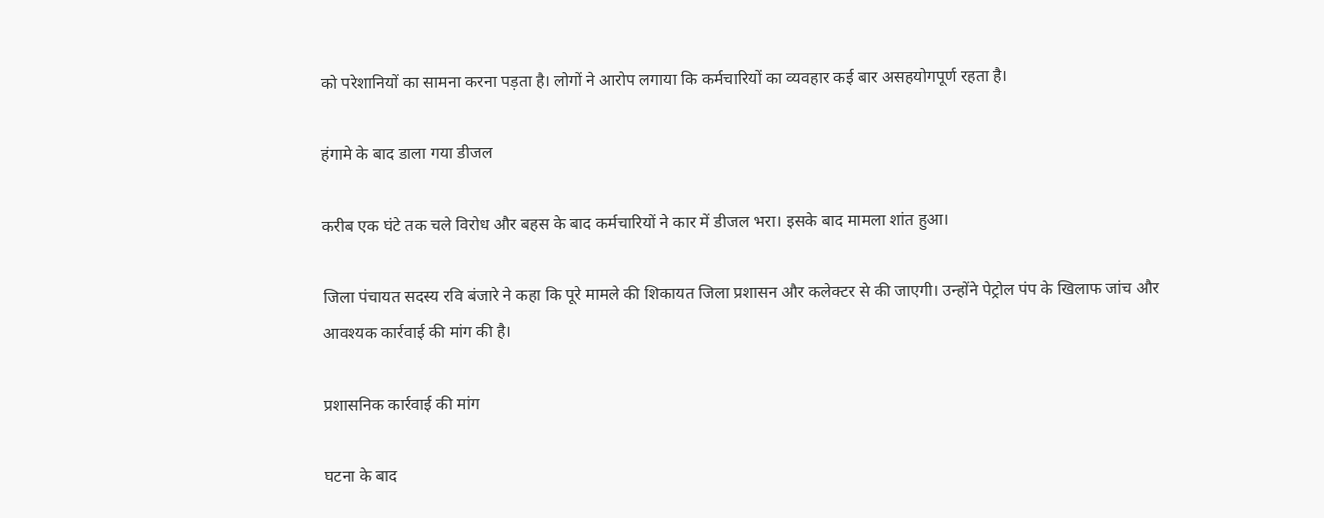को परेशानियों का सामना करना पड़ता है। लोगों ने आरोप लगाया कि कर्मचारियों का व्यवहार कई बार असहयोगपूर्ण रहता है।

हंगामे के बाद डाला गया डीजल

करीब एक घंटे तक चले विरोध और बहस के बाद कर्मचारियों ने कार में डीजल भरा। इसके बाद मामला शांत हुआ।

जिला पंचायत सदस्य रवि बंजारे ने कहा कि पूरे मामले की शिकायत जिला प्रशासन और कलेक्टर से की जाएगी। उन्होंने पेट्रोल पंप के खिलाफ जांच और आवश्यक कार्रवाई की मांग की है।

प्रशासनिक कार्रवाई की मांग

घटना के बाद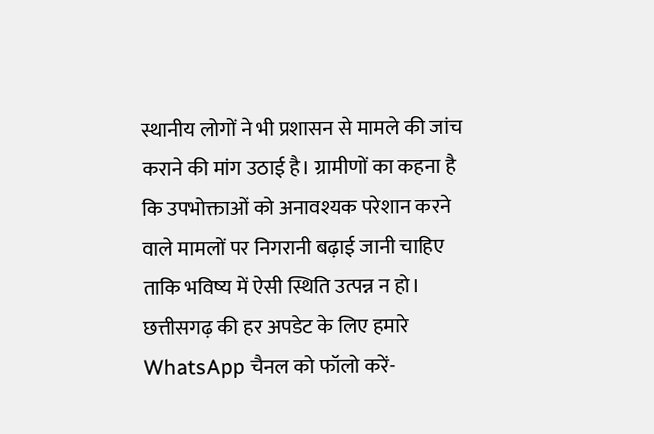स्थानीय लोगों ने भी प्रशासन से मामले की जांच कराने की मांग उठाई है। ग्रामीणों का कहना है कि उपभोक्ताओं को अनावश्यक परेशान करने वाले मामलों पर निगरानी बढ़ाई जानी चाहिए ताकि भविष्य में ऐसी स्थिति उत्पन्न न हो। छत्तीसगढ़ की हर अपडेट के लिए हमारे WhatsApp चैनल को फॉलो करें-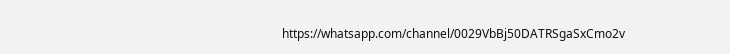https://whatsapp.com/channel/0029VbBj50DATRSgaSxCmo2v